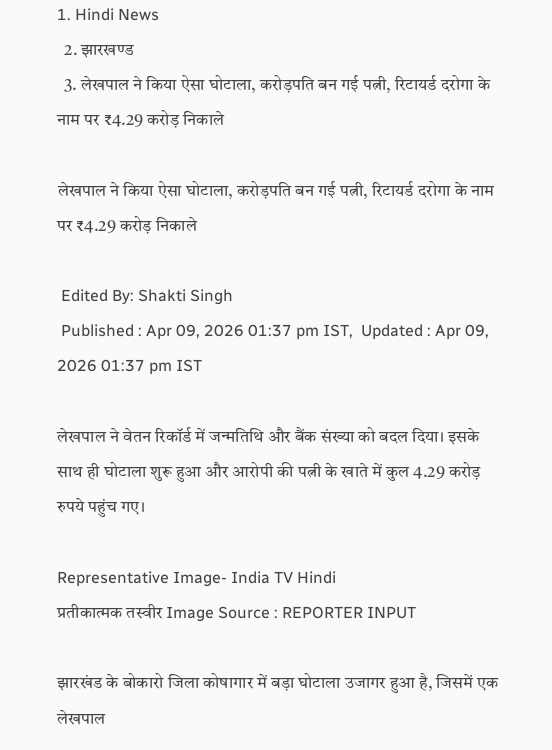1. Hindi News
  2. झारखण्ड
  3. लेखपाल ने किया ऐसा घोटाला, करोड़पति बन गई पत्नी, रिटायर्ड दरोगा के नाम पर ₹4.29 करोड़ निकाले

लेखपाल ने किया ऐसा घोटाला, करोड़पति बन गई पत्नी, रिटायर्ड दरोगा के नाम पर ₹4.29 करोड़ निकाले

 Edited By: Shakti Singh
 Published : Apr 09, 2026 01:37 pm IST,  Updated : Apr 09, 2026 01:37 pm IST

लेखपाल ने वेतन रिकॉर्ड में जन्मतिथि और बैंक संख्या को बदल दिया। इसके साथ ही घोटाला शुरू हुआ और आरोपी की पत्नी के खाते में कुल 4.29 करोड़ रुपये पहुंच गए।

Representative Image- India TV Hindi
प्रतीकात्मक तस्वीर Image Source : REPORTER INPUT

झारखंड के बोकारो जिला कोषागार में बड़ा घोटाला उजागर हुआ है, जिसमें एक लेखपाल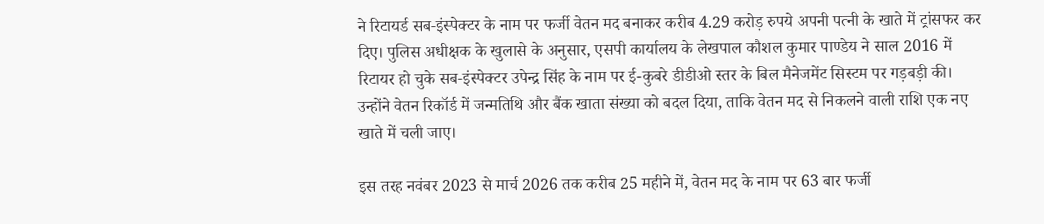ने रिटायर्ड सब‑इंस्पेक्टर के नाम पर फर्जी वेतन मद बनाकर करीब 4.29 करोड़ रुपये अपनी पत्नी के खाते में ट्रांसफर कर दिए। पुलिस अधीक्षक के खुलासे के अनुसार, एसपी कार्यालय के लेखपाल कौशल कुमार पाण्डेय ने साल 2016 में रिटायर हो चुके सब‑इंस्पेक्टर उपेन्द्र सिंह के नाम पर ई-कुबरे डीडीओ स्तर के बिल मैनेजमेंट सिस्टम पर गड़बड़ी की। उन्होंने वेतन रिकॉर्ड में जन्मतिथि और बैंक खाता संख्या को बदल दिया, ताकि वेतन मद से निकलने वाली राशि एक नए खाते में चली जाए।

इस तरह नवंबर 2023 से मार्च 2026 तक करीब 25 महीने में, वेतन मद के नाम पर 63 बार फर्जी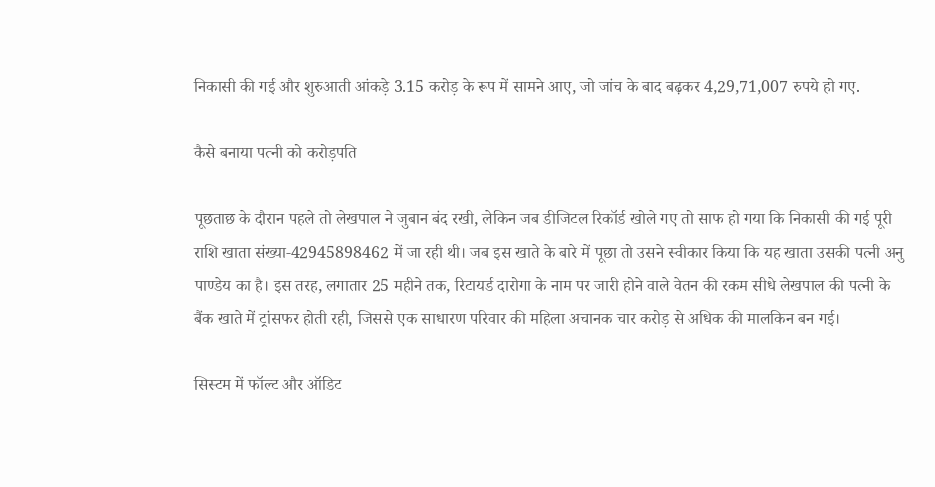निकासी की गई और शुरुआती आंकड़े 3.15 करोड़ के रूप में सामने आए, जो जांच के बाद बढ़कर 4,29,71,007 रुपये हो गए.

कैसे बनाया पत्नी को करोड़पति

पूछताछ के दौरान पहले तो लेखपाल ने जुबान बंद रखी, लेकिन जब डीजिटल रिकॉर्ड खोले गए तो साफ हो गया कि निकासी की गई पूरी राशि खाता संख्या‑42945898462 में जा रही थी। जब इस खाते के बारे में पूछा तो उसने स्वीकार किया कि यह खाता उसकी पत्नी अनु पाण्डेय का है। इस तरह, लगातार 25 महीने तक, रिटायर्ड दारोगा के नाम पर जारी होने वाले वेतन की रकम सीधे लेखपाल की पत्नी के बैंक खाते में ट्रांसफर होती रही, जिससे एक साधारण परिवार की महिला अचानक चार करोड़ से अधिक की मालकिन बन गई।

सिस्टम में फॉल्ट और ऑडिट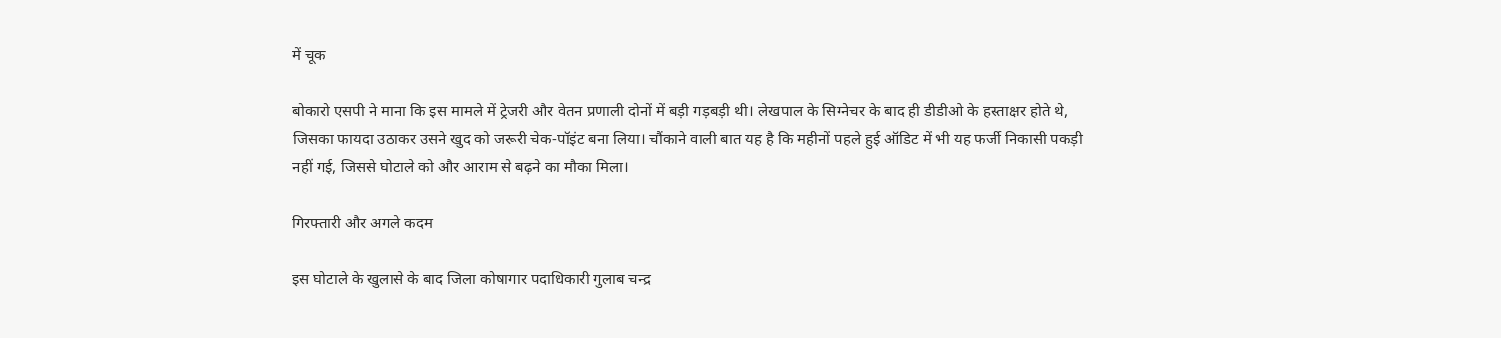में चूक

बोकारो एसपी ने माना कि इस मामले में ट्रेजरी और वेतन प्रणाली दोनों में बड़ी गड़बड़ी थी। लेखपाल के सिग्नेचर के बाद ही डीडीओ के हस्ताक्षर होते थे, जिसका फायदा उठाकर उसने खुद को जरूरी चेक‑पॉइंट बना लिया। चौंकाने वाली बात यह है कि महीनों पहले हुई ऑडिट में भी यह फर्जी निकासी पकड़ी नहीं गई, जिससे घोटाले को और आराम से बढ़ने का मौका मिला।

गिरफ्तारी और अगले कदम

इस घोटाले के खुलासे के बाद जिला कोषागार पदाधिकारी गुलाब चन्द्र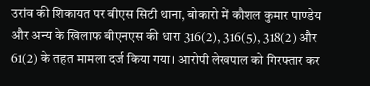उरांव की शिकायत पर बीएस सिटी थाना, बोकारो में कौशल कुमार पाण्डेय और अन्य के खिलाफ बीएनएस की धारा 316(2), 316(5), 318(2) और 61(2) के तहत मामला दर्ज किया गया। आरोपी लेखपाल को गिरफ्तार कर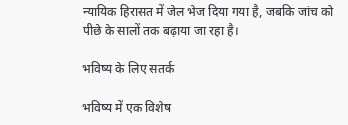न्यायिक हिरासत में जेल भेज दिया गया है, जबकि जांच को पीछे के सालों तक बढ़ाया जा रहा है।

भविष्य के लिए सतर्क

भविष्य में एक विशेष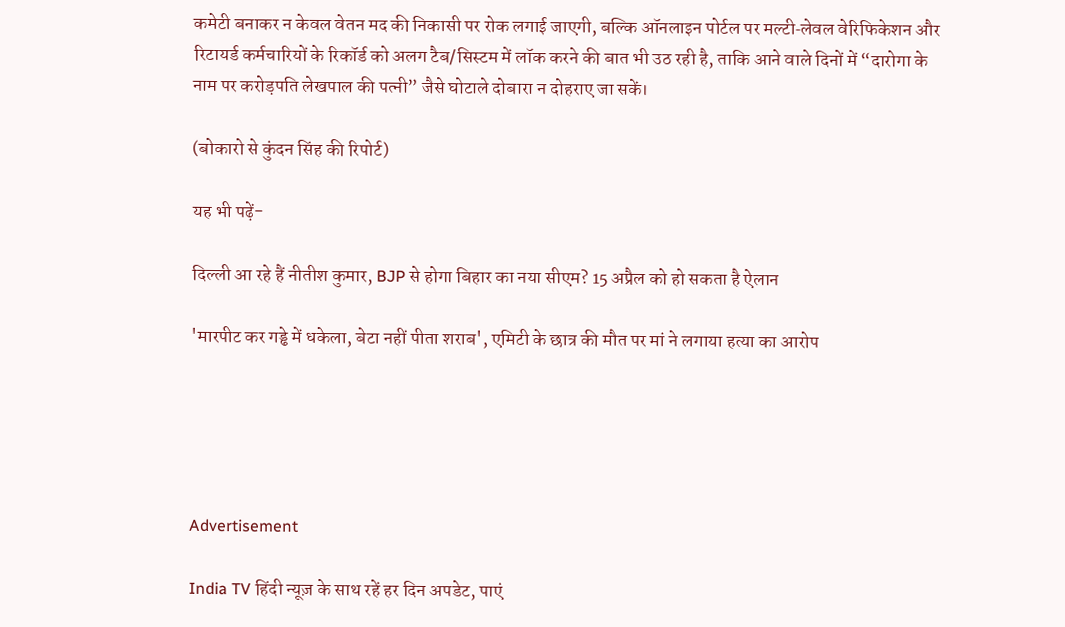कमेटी बनाकर न केवल वेतन मद की निकासी पर रोक लगाई जाएगी, बल्कि ऑनलाइन पोर्टल पर मल्टी‑लेवल वेरिफिकेशन और रिटायर्ड कर्मचारियों के रिकॉर्ड को अलग टैब/सिस्टम में लॉक करने की बात भी उठ रही है, ताकि आने वाले दिनों में “दारोगा के नाम पर करोड़पति लेखपाल की पत्नी” जैसे घोटाले दोबारा न दोहराए जा सकें।

(बोकारो से कुंदन सिंह की रिपोर्ट)

यह भी पढ़ें-

दिल्ली आ रहे हैं नीतीश कुमार, BJP से होगा बिहार का नया सीएम? 15 अप्रैल को हो सकता है ऐलान

'मारपीट कर गड्ढे में धकेला, बेटा नहीं पीता शराब', एमिटी के छात्र की मौत पर मां ने लगाया हत्या का आरोप





Advertisement

India TV हिंदी न्यूज़ के साथ रहें हर दिन अपडेट, पाएं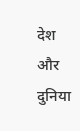देश और दुनिया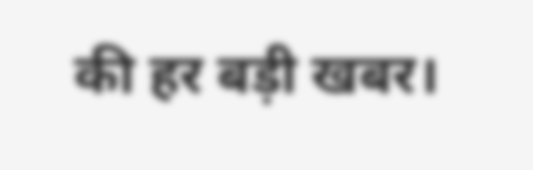की हर बड़ी खबर।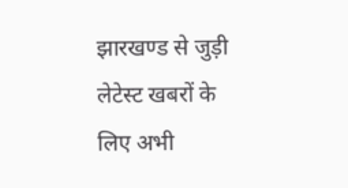झारखण्ड से जुड़ी लेटेस्ट खबरों के लिए अभी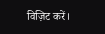विज़िट करें।